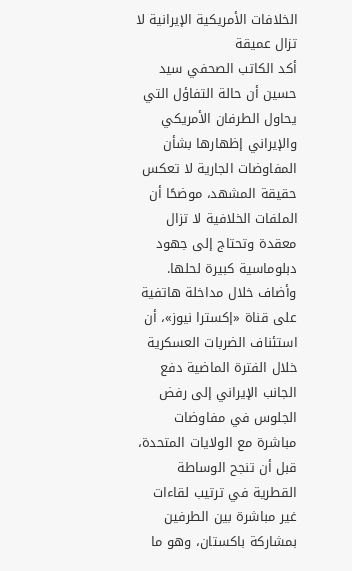الخلافات الأمريكية الإيرانية لا تزال عميقة
أكد الكاتب الصحفي سيد حسين أن حالة التفاؤل التي يحاول الطرفان الأمريكي والإيراني إظهارها بشأن المفاوضات الجارية لا تعكس حقيقة المشهد، موضحًا أن الملفات الخلافية لا تزال معقدة وتحتاج إلى جهود دبلوماسية كبيرة لحلها.
وأضاف خلال مداخلة هاتفية على قناة «إكسترا نيوز»، أن استئناف الضربات العسكرية خلال الفترة الماضية دفع الجانب الإيراني إلى رفض الجلوس في مفاوضات مباشرة مع الولايات المتحدة، قبل أن تنجح الوساطة القطرية في ترتيب لقاءات غير مباشرة بين الطرفين بمشاركة باكستان، وهو ما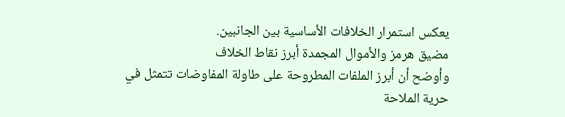يعكس استمرار الخلافات الأساسية بين الجانبين.
مضيق هرمز والأموال المجمدة أبرز نقاط الخلاف
وأوضح أن أبرز الملفات المطروحة على طاولة المفاوضات تتمثل في حرية الملاحة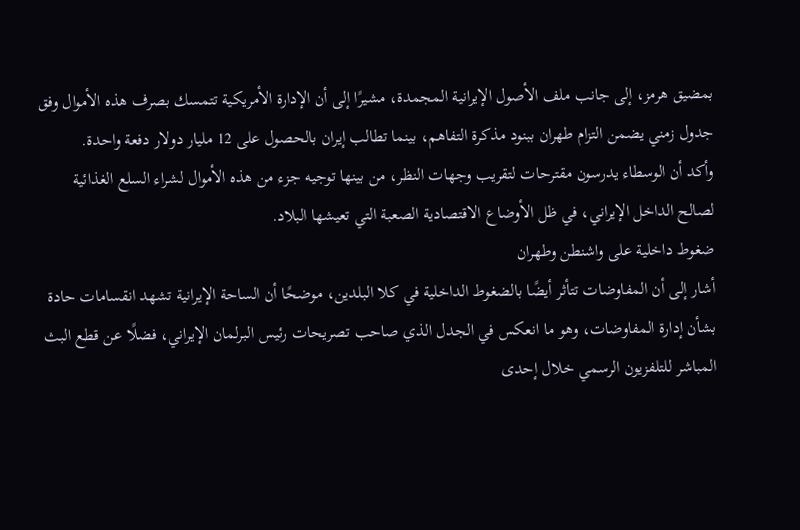بمضيق هرمز، إلى جانب ملف الأصول الإيرانية المجمدة، مشيرًا إلى أن الإدارة الأمريكية تتمسك بصرف هذه الأموال وفق جدول زمني يضمن التزام طهران ببنود مذكرة التفاهم، بينما تطالب إيران بالحصول على 12 مليار دولار دفعة واحدة.
وأكد أن الوسطاء يدرسون مقترحات لتقريب وجهات النظر، من بينها توجيه جزء من هذه الأموال لشراء السلع الغذائية لصالح الداخل الإيراني، في ظل الأوضاع الاقتصادية الصعبة التي تعيشها البلاد.
ضغوط داخلية على واشنطن وطهران
أشار إلى أن المفاوضات تتأثر أيضًا بالضغوط الداخلية في كلا البلدين، موضحًا أن الساحة الإيرانية تشهد انقسامات حادة بشأن إدارة المفاوضات، وهو ما انعكس في الجدل الذي صاحب تصريحات رئيس البرلمان الإيراني، فضلًا عن قطع البث المباشر للتلفزيون الرسمي خلال إحدى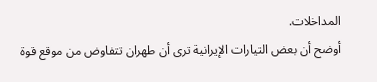المداخلات.
أوضح أن بعض التيارات الإيرانية ترى أن طهران تتفاوض من موقع قوة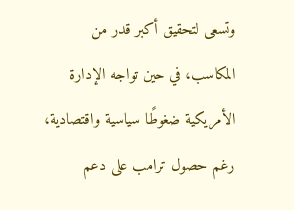وتسعى لتحقيق أكبر قدر من المكاسب، في حين تواجه الإدارة الأمريكية ضغوطًا سياسية واقتصادية، رغم حصول ترامب على دعم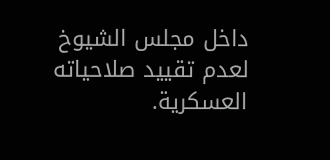داخل مجلس الشيوخ لعدم تقييد صلاحياته العسكرية.